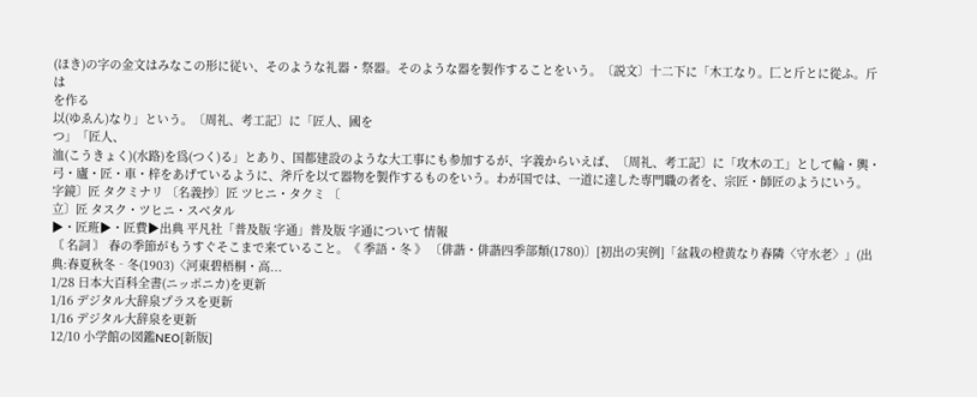(ほき)の字の金文はみなこの形に従い、そのような礼器・祭器。そのような器を製作することをいう。〔説文〕十二下に「木工なり。匚と斤とに從ふ。斤は
を作る
以(ゆゑん)なり」という。〔周礼、考工記〕に「匠人、國を
つ」「匠人、
洫(こうきょく)(水路)を爲(つく)る」とあり、国都建設のような大工事にも参加するが、字義からいえば、〔周礼、考工記〕に「攻木の工」として輪・輿・弓・廬・匠・車・梓をあげているように、斧斤を以て器物を製作するものをいう。わが国では、一道に達した専門職の者を、宗匠・師匠のようにいう。
字鏡〕匠 タクミナリ 〔名義抄〕匠 ツヒニ・タクミ 〔
立〕匠 タスク・ツヒニ・スベタル
▶・匠班▶・匠費▶出典 平凡社「普及版 字通」普及版 字通について 情報
〘 名詞 〙 春の季節がもうすぐそこまで来ていること。《 季語・冬 》 〔俳諧・俳諧四季部類(1780)〕[初出の実例]「盆栽の橙黄なり春隣〈守水老〉」(出典:春夏秋冬‐冬(1903)〈河東碧梧桐・高...
1/28 日本大百科全書(ニッポニカ)を更新
1/16 デジタル大辞泉プラスを更新
1/16 デジタル大辞泉を更新
12/10 小学館の図鑑NEO[新版]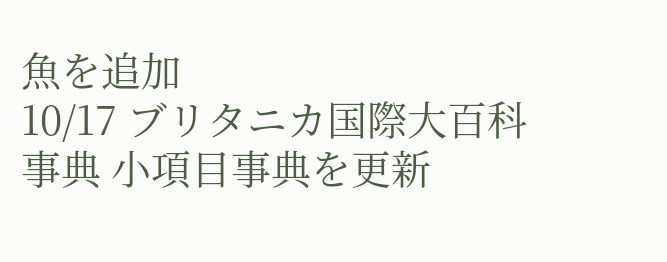魚を追加
10/17 ブリタニカ国際大百科事典 小項目事典を更新